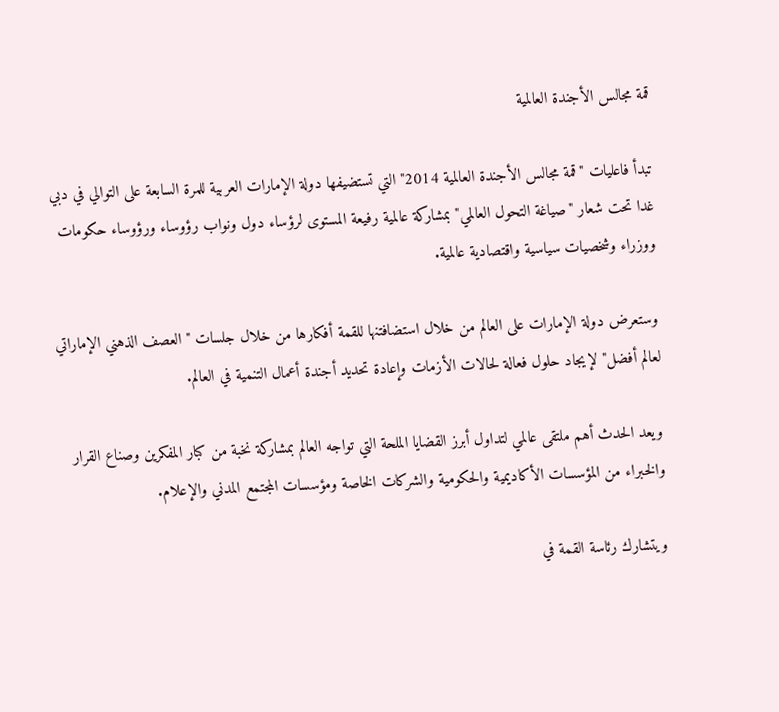قمة مجالس الأجندة العالمية

تبدأ فاعليات "قمة مجالس الأجندة العالمية 2014" التي تستضيفها دولة الإمارات العربية للمرة السابعة على التوالي في دبي غدا تحت شعار "صياغة التحول العالمي" بمشاركة عالمية رفيعة المستوى لرؤساء دول ونواب رؤوساء ورؤوساء حكومات ووزراء وشخصيات سياسية واقتصادية عالمية.

وستعرض دولة الإمارات على العالم من خلال استضافتنها للقمة أفكارها من خلال جلسات "العصف الذهني الإماراتي لعالم أفضل" لإيجاد حلول فعالة لحالات الأزمات وإعادة تحديد أجندة أعمال التنمية في العالم.

ويعد الحدث أهم ملتقى عالمي لتداول أبرز القضايا الملحة التي تواجه العالم بمشاركة نخبة من كبار المفكرين وصناع القرار والخبراء من المؤسسات الأكاديمية والحكومية والشركات الخاصة ومؤسسات المجتمع المدني والإعلام.

ويتشارك رئاسة القمة في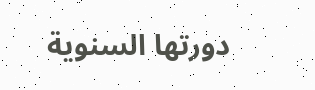دورتها السنوية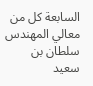السابعة كل من معالي المهندس سلطان بن سعيد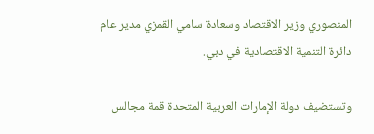المنصوري وزير الاقتصاد وسعادة سامي القمزي مدير عام دائرة التنمية الاقتصادية في دبي.

وتستضيف دولة الإمارات العربية المتحدة قمة مجالس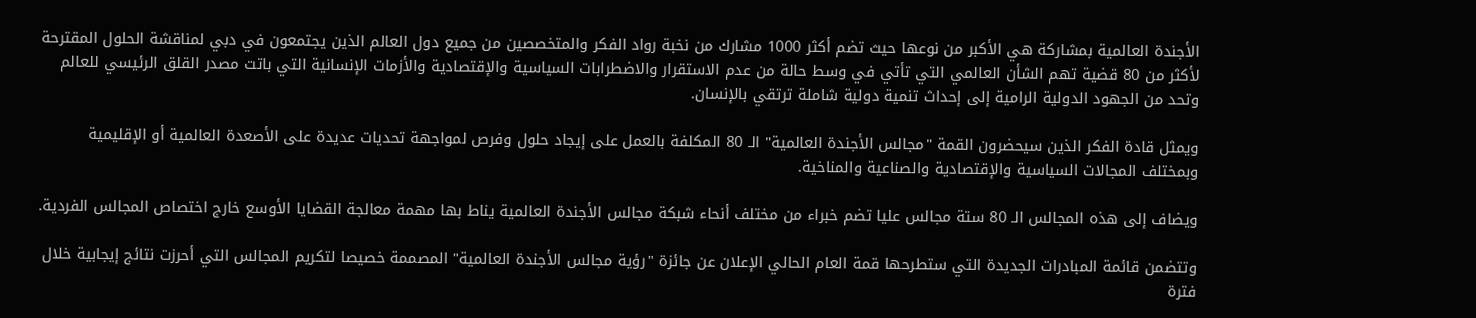الأجندة العالمية بمشاركة هي الأكبر من نوعها حيث تضم أكثر 1000 مشارك من نخبة رواد الفكر والمتخصصين من جميع دول العالم الذين يجتمعون في دبي لمناقشة الحلول المقترحة لأكثر من 80 قضية تهم الشأن العالمي التي تأتي في وسط حالة من عدم الاستقرار والاضطرابات السياسية والإقتصادية والأزمات الإنسانية التي باتت مصدر القلق الرئيسي للعالم وتحد من الجهود الدولية الرامية إلى إحداث تنمية دولية شاملة ترتقي بالإنسان.

ويمثل قادة الفكر الذين سيحضرون القمة "مجالس الأجندة العالمية" الـ 80 المكلفة بالعمل على إيجاد حلول وفرص لمواجهة تحديات عديدة على الأصعدة العالمية أو الإقليمية وبمختلف المجالات السياسية والإقتصادية والصناعية والمناخية.

ويضاف إلى هذه المجالس الـ 80 ستة مجالس عليا تضم خبراء من مختلف أنحاء شبكة مجالس الأجندة العالمية يناط بها مهمة معالجة القضايا الأوسع خارج اختصاص المجالس الفردية.

وتتضمن قائمة المبادرات الجديدة التي ستطرحها قمة العام الحالي الإعلان عن جائزة "رؤية مجالس الأجندة العالمية" المصممة خصيصا لتكريم المجالس التي أحرزت نتائج إيجابية خلال فترة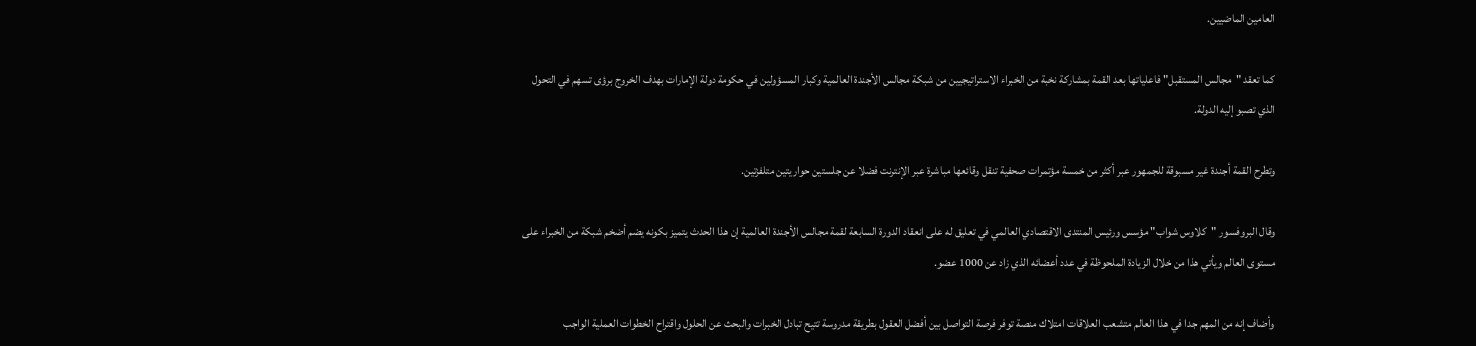العامين الماضيين.

كما تعقد "مجالس المستقبل" فاعلياتها بعد القمة بمشاركة نخبة من الخبراء الاستراتيجيين من شبكة مجالس الأجندة العالمية وكبار المسؤولين في حكومة دولة الإمارات بهدف الخروج برؤى تسهم في التحول الذي تصبو إليه الدولة.

وتطرح القمة أجندة غير مسبوقة للجمهور عبر أكثر من خمسة مؤتمرات صحفية تنقل وقائعها مباشرة عبر الإنترنت فضلا عن جلستين حواريتين متلفزتين.

وقال البروفسور "كلاوس شواب" مؤسس ورئيس المنتدى الاقتصادي العالمي في تعليق له على انعقاد الدورة السابعة لقمة مجالس الأجندة العالمية إن هذا الحدث يتميز بكونه يضم أضخم شبكة من الخبراء على مستوى العالم ويأتي هذا من خلال الزيادة الملحوظة في عدد أعضائه الذي زاد عن 1000 عضو.

وأضاف إنه من المهم جدا في هذا العالم متشعب العلاقات امتلاك منصة توفر فرصة التواصل بين أفضل العقول بطريقة مدروسة تتيح تبادل الخبرات والبحث عن الحلول واقتراح الخطوات العملية الواجب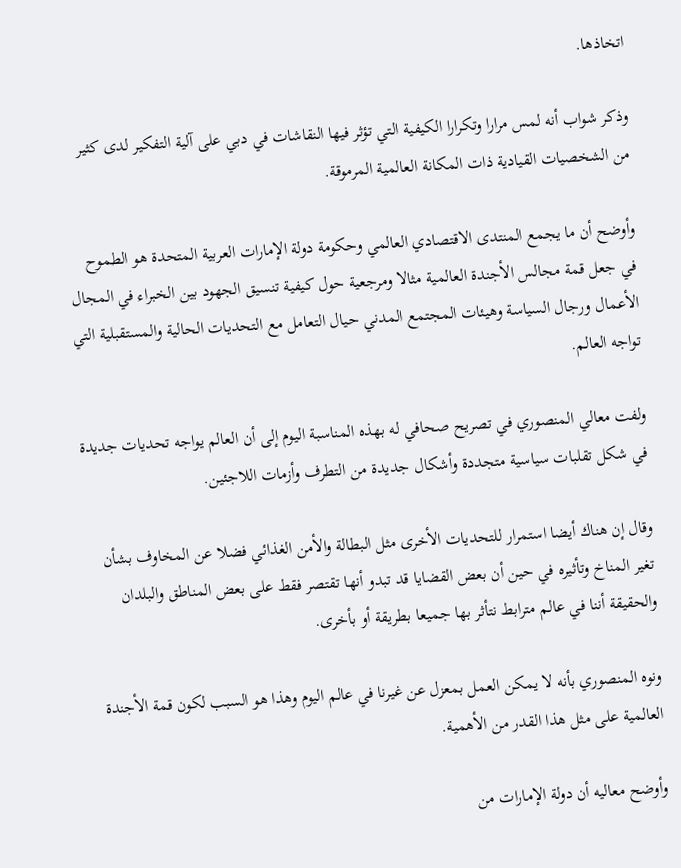اتخاذها.

وذكر شواب أنه لمس مرارا وتكرارا الكيفية التي تؤثر فيها النقاشات في دبي على آلية التفكير لدى كثير من الشخصيات القيادية ذات المكانة العالمية المرموقة.

وأوضح أن ما يجمع المنتدى الاقتصادي العالمي وحكومة دولة الإمارات العربية المتحدة هو الطموح في جعل قمة مجالس الأجندة العالمية مثالا ومرجعية حول كيفية تنسيق الجهود بين الخبراء في المجال الأعمال ورجال السياسة وهيئات المجتمع المدني حيال التعامل مع التحديات الحالية والمستقبلية التي تواجه العالم.

ولفت معالي المنصوري في تصريح صحافي له بهذه المناسبة اليوم إلى أن العالم يواجه تحديات جديدة في شكل تقلبات سياسية متجددة وأشكال جديدة من التطرف وأزمات اللاجئين.

وقال إن هناك أيضا استمرار للتحديات الأخرى مثل البطالة والأمن الغذائي فضلا عن المخاوف بشأن تغير المناخ وتأثيره في حين أن بعض القضايا قد تبدو أنها تقتصر فقط على بعض المناطق والبلدان والحقيقة أننا في عالم مترابط نتأثر بها جميعا بطريقة أو بأخرى.

ونوه المنصوري بأنه لا يمكن العمل بمعزل عن غيرنا في عالم اليوم وهذا هو السبب لكون قمة الأجندة العالمية على مثل هذا القدر من الأهمية.

وأوضح معاليه أن دولة الإمارات من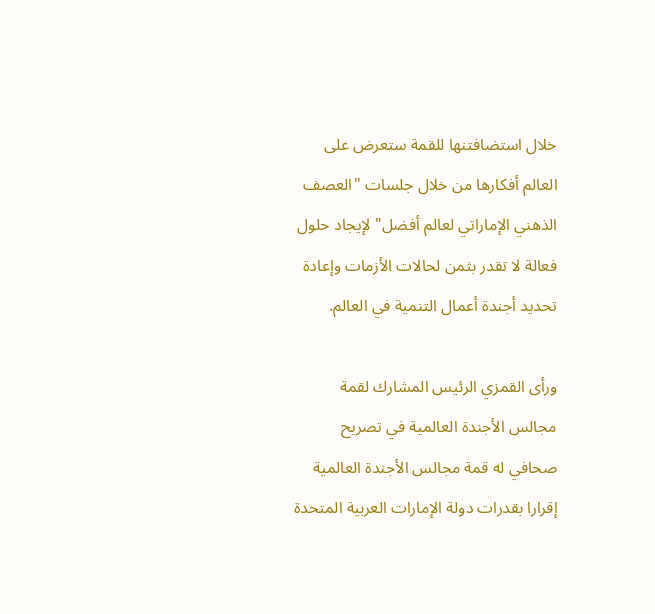خلال استضافتنها للقمة ستعرض على العالم أفكارها من خلال جلسات "العصف الذهني الإماراتي لعالم أفضل" لإيجاد حلول فعالة لا تقدر بثمن لحالات الأزمات وإعادة تحديد أجندة أعمال التنمية في العالم.

ورأى القمزي الرئيس المشارك لقمة مجالس الأجندة العالمية في تصريح صحافي له قمة مجالس الأجندة العالمية إقرارا بقدرات دولة الإمارات العربية المتحدة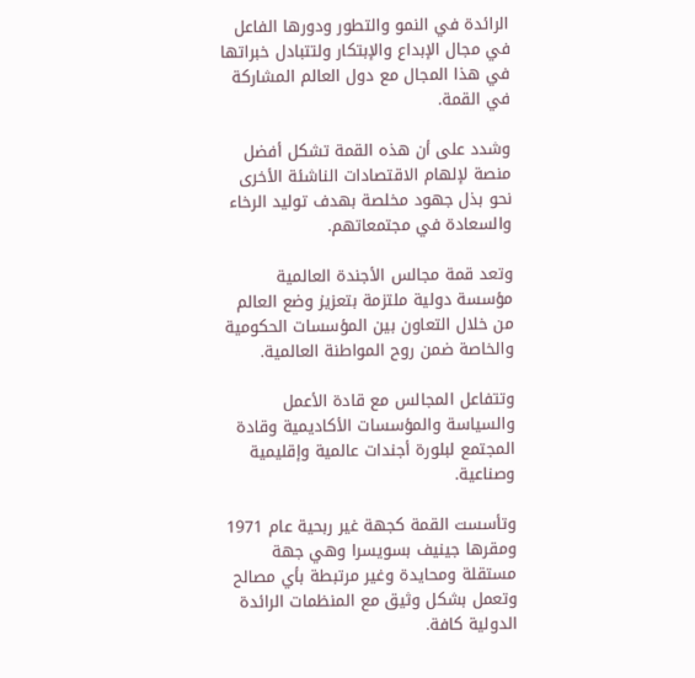الرائدة في النمو والتطور ودورها الفاعل في مجال الإبداع والإبتكار ولتتبادل خبراتها في هذا المجال مع دول العالم المشاركة في القمة.

وشدد على أن هذه القمة تشكل أفضل منصة لإلهام الاقتصادات الناشئة الأخرى نحو بذل جهود مخلصة بهدف توليد الرخاء والسعادة في مجتمعاتهم.

وتعد قمة مجالس الأجندة العالمية مؤسسة دولية ملتزمة بتعزيز وضع العالم من خلال التعاون بين المؤسسات الحكومية والخاصة ضمن روح المواطنة العالمية.

وتتفاعل المجالس مع قادة الأعمل والسياسة والمؤسسات الأكاديمية وقادة المجتمع لبلورة أجندات عالمية وإقليمية وصناعية.

وتأسست القمة كجهة غير ربحية عام 1971 ومقرها جينيف بسويسرا وهي جهة مستقلة ومحايدة وغير مرتبطة بأي مصالح وتعمل بشكل وثيق مع المنظمات الرائدة الدولية كافة.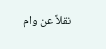نقلاً عن وام